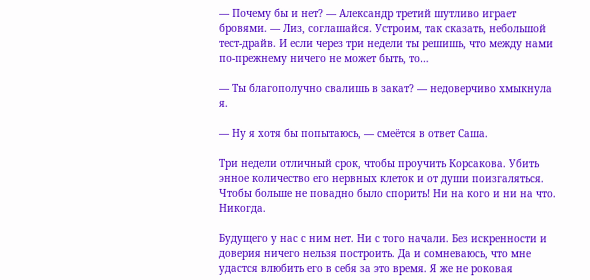— Почему бы и нет? — Александр третий шутливо играет бровями. — Лиз, соглашайся. Устроим, так сказать, небольшой тест-драйв. И если через три недели ты решишь, что между нами по-прежнему ничего не может быть, то…

— Ты благополучно свалишь в закат? — недоверчиво хмыкнула я.

— Ну я хотя бы попытаюсь, — смеётся в ответ Саша.

Три недели отличный срок, чтобы проучить Корсакова. Убить энное количество его нервных клеток и от души поизгаляться. Чтобы больше не повадно было спорить! Ни на кого и ни на что. Никогда.

Будущего у нас с ним нет. Ни с того начали. Без искренности и доверия ничего нельзя построить. Да и сомневаюсь, что мне удастся влюбить его в себя за это время. Я же не роковая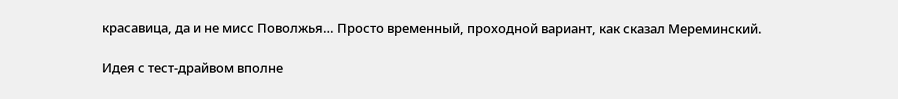красавица, да и не мисс Поволжья… Просто временный, проходной вариант, как сказал Мереминский.

Идея с тест-драйвом вполне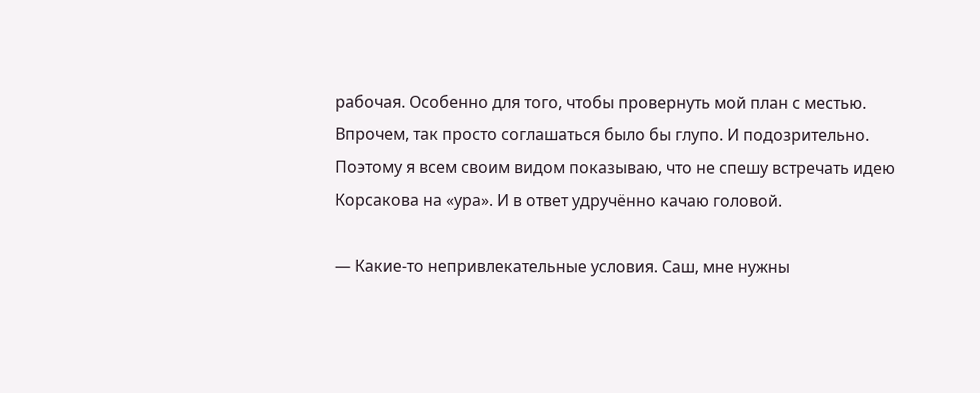рабочая. Особенно для того, чтобы провернуть мой план с местью. Впрочем, так просто соглашаться было бы глупо. И подозрительно. Поэтому я всем своим видом показываю, что не спешу встречать идею Корсакова на «ура». И в ответ удручённо качаю головой.

— Какие-то непривлекательные условия. Саш, мне нужны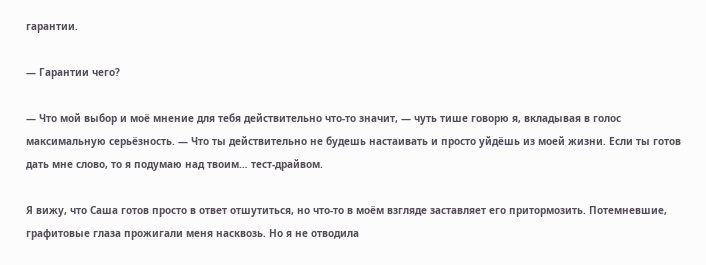гарантии.

— Гарантии чего?

— Что мой выбор и моё мнение для тебя действительно что-то значит, — чуть тише говорю я, вкладывая в голос максимальную серьёзность. — Что ты действительно не будешь настаивать и просто уйдёшь из моей жизни. Если ты готов дать мне слово, то я подумаю над твоим… тест-драйвом.

Я вижу, что Саша готов просто в ответ отшутиться, но что-то в моём взгляде заставляет его притормозить. Потемневшие, графитовые глаза прожигали меня насквозь. Но я не отводила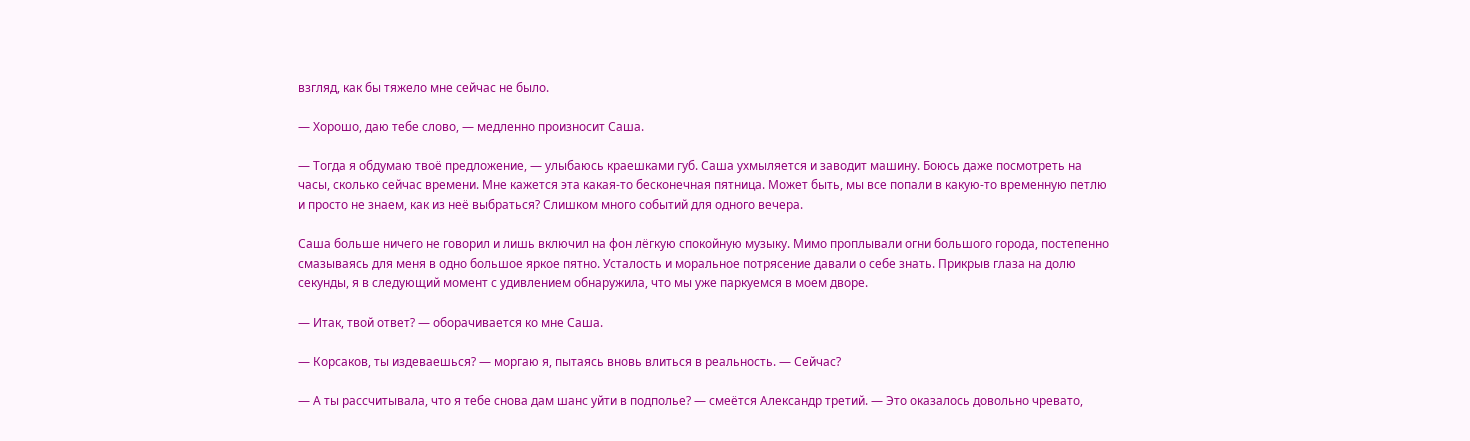взгляд, как бы тяжело мне сейчас не было.

— Хорошо, даю тебе слово, — медленно произносит Саша.

— Тогда я обдумаю твоё предложение, — улыбаюсь краешками губ. Саша ухмыляется и заводит машину. Боюсь даже посмотреть на часы, сколько сейчас времени. Мне кажется эта какая-то бесконечная пятница. Может быть, мы все попали в какую-то временную петлю и просто не знаем, как из неё выбраться? Слишком много событий для одного вечера.

Саша больше ничего не говорил и лишь включил на фон лёгкую спокойную музыку. Мимо проплывали огни большого города, постепенно смазываясь для меня в одно большое яркое пятно. Усталость и моральное потрясение давали о себе знать. Прикрыв глаза на долю секунды, я в следующий момент с удивлением обнаружила, что мы уже паркуемся в моем дворе.

— Итак, твой ответ? — оборачивается ко мне Саша.

— Корсаков, ты издеваешься? — моргаю я, пытаясь вновь влиться в реальность. — Сейчас?

— А ты рассчитывала, что я тебе снова дам шанс уйти в подполье? — смеётся Александр третий. — Это оказалось довольно чревато,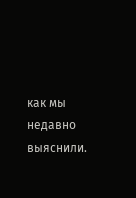как мы недавно выяснили.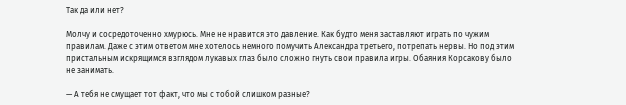Так да или нет?

Молчу и сосредоточенно хмурюсь. Мне не нравится это давление. Как будто меня заставляют играть по чужим правилам. Даже с этим ответом мне хотелось немного помучить Александра третьего, потрепать нервы. Но под этим пристальным искрящимся взглядом лукавых глаз было сложно гнуть свои правила игры. Обаяния Корсакову было не занимать.

— А тебя не смущает тот факт, что мы с тобой слишком разные?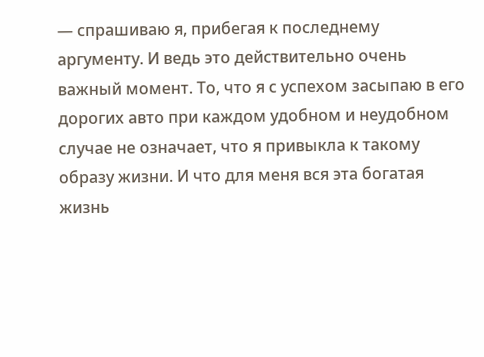— спрашиваю я, прибегая к последнему аргументу. И ведь это действительно очень важный момент. То, что я с успехом засыпаю в его дорогих авто при каждом удобном и неудобном случае не означает, что я привыкла к такому образу жизни. И что для меня вся эта богатая жизнь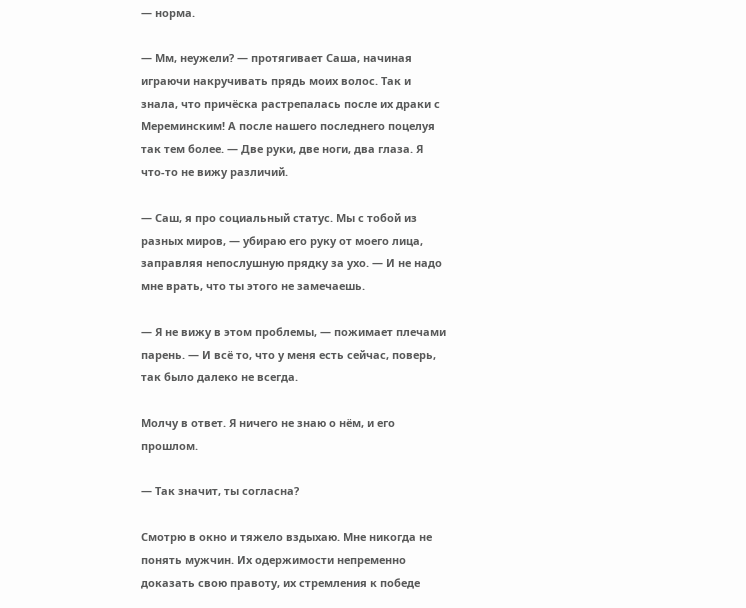— норма.

— Мм, неужели? — протягивает Саша, начиная играючи накручивать прядь моих волос. Так и знала, что причёска растрепалась после их драки с Мереминским! А после нашего последнего поцелуя так тем более. — Две руки, две ноги, два глаза. Я что-то не вижу различий.

— Саш, я про социальный статус. Мы с тобой из разных миров, — убираю его руку от моего лица, заправляя непослушную прядку за ухо. — И не надо мне врать, что ты этого не замечаешь.

— Я не вижу в этом проблемы, — пожимает плечами парень. — И всё то, что у меня есть сейчас, поверь, так было далеко не всегда.

Молчу в ответ. Я ничего не знаю о нём, и его прошлом.

— Так значит, ты согласна?

Смотрю в окно и тяжело вздыхаю. Мне никогда не понять мужчин. Их одержимости непременно доказать свою правоту, их стремления к победе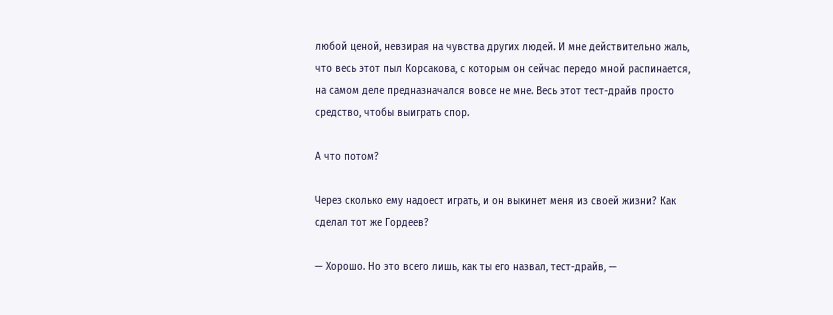любой ценой, невзирая на чувства других людей. И мне действительно жаль, что весь этот пыл Корсакова, с которым он сейчас передо мной распинается, на самом деле предназначался вовсе не мне. Весь этот тест-драйв просто средство, чтобы выиграть спор.

А что потом?

Через сколько ему надоест играть, и он выкинет меня из своей жизни? Как сделал тот же Гордеев?

— Хорошо. Но это всего лишь, как ты его назвал, тест-драйв, —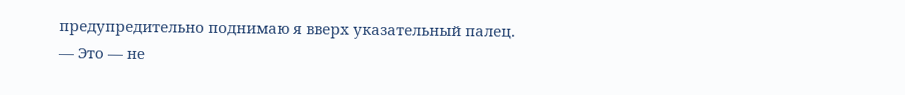предупредительно поднимаю я вверх указательный палец. — Это — не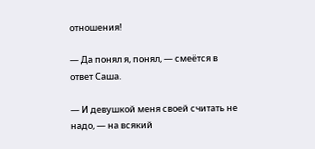отношения!

— Да понял я, понял, — смеётся в ответ Саша.

— И девушкой меня своей считать не надо, — на всякий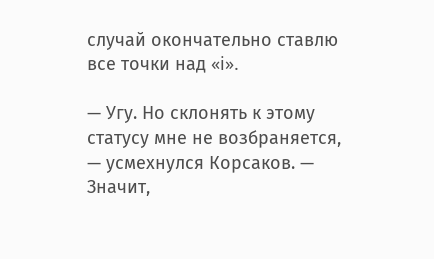случай окончательно ставлю все точки над «i».

— Угу. Но склонять к этому статусу мне не возбраняется, — усмехнулся Корсаков. — Значит,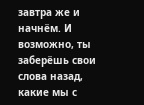завтра же и начнём. И возможно, ты заберёшь свои слова назад, какие мы с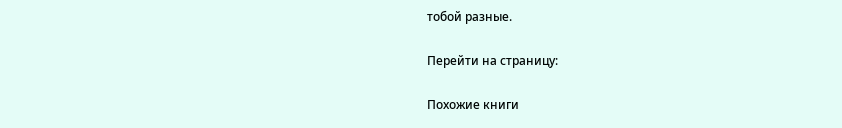тобой разные.

Перейти на страницу:

Похожие книги